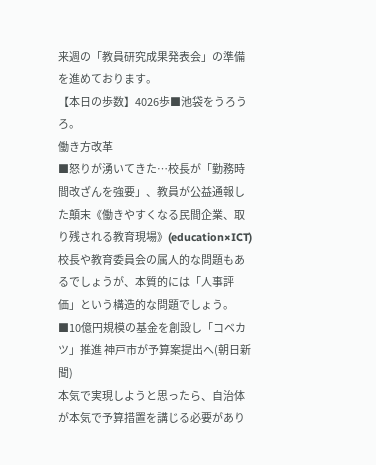来週の「教員研究成果発表会」の準備を進めております。
【本日の歩数】4026歩■池袋をうろうろ。
働き方改革
■怒りが湧いてきた…校長が「勤務時間改ざんを強要」、教員が公益通報した顛末《働きやすくなる民間企業、取り残される教育現場》(education×ICT)
校長や教育委員会の属人的な問題もあるでしょうが、本質的には「人事評価」という構造的な問題でしょう。
■10億円規模の基金を創設し「コベカツ」推進 神戸市が予算案提出へ(朝日新聞)
本気で実現しようと思ったら、自治体が本気で予算措置を講じる必要があり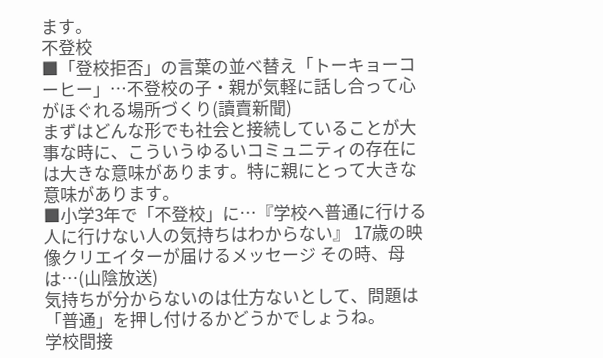ます。
不登校
■「登校拒否」の言葉の並べ替え「トーキョーコーヒー」…不登校の子・親が気軽に話し合って心がほぐれる場所づくり(讀賣新聞)
まずはどんな形でも社会と接続していることが大事な時に、こういうゆるいコミュニティの存在には大きな意味があります。特に親にとって大きな意味があります。
■小学3年で「不登校」に…『学校へ普通に行ける人に行けない人の気持ちはわからない』 17歳の映像クリエイターが届けるメッセージ その時、母は…(山陰放送)
気持ちが分からないのは仕方ないとして、問題は「普通」を押し付けるかどうかでしょうね。
学校間接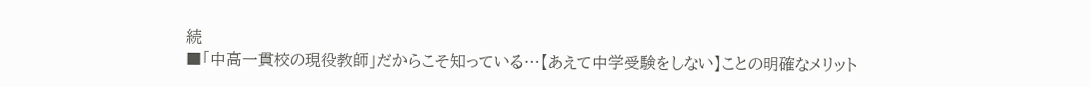続
■「中高一貫校の現役教師」だからこそ知っている…【あえて中学受験をしない】ことの明確なメリット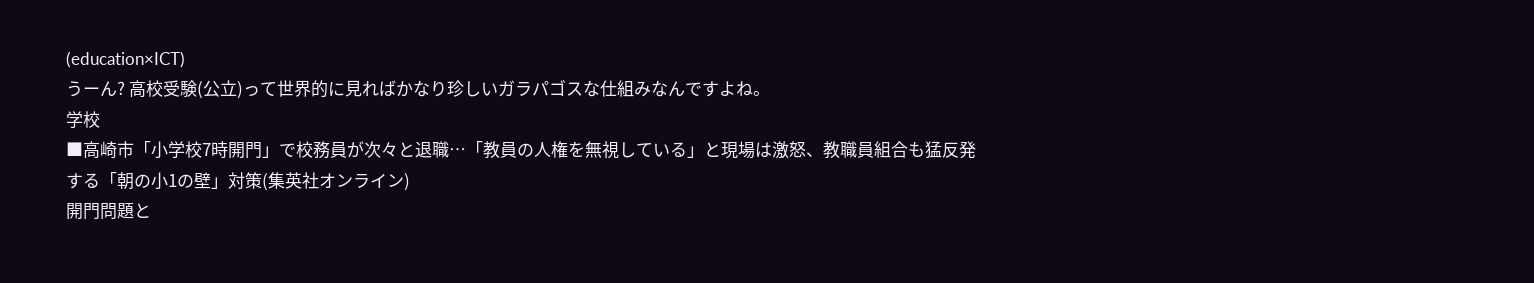(education×ICT)
うーん? 高校受験(公立)って世界的に見ればかなり珍しいガラパゴスな仕組みなんですよね。
学校
■高崎市「小学校7時開門」で校務員が次々と退職…「教員の人権を無視している」と現場は激怒、教職員組合も猛反発する「朝の小1の壁」対策(集英社オンライン)
開門問題と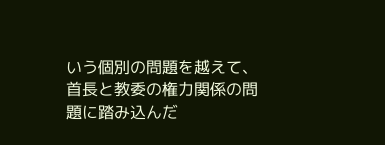いう個別の問題を越えて、首長と教委の権力関係の問題に踏み込んだ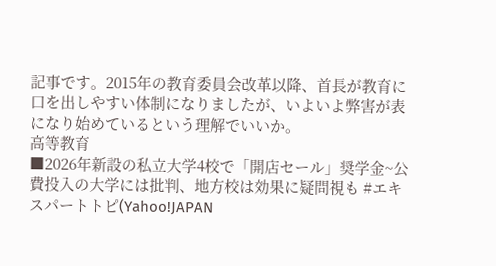記事です。2015年の教育委員会改革以降、首長が教育に口を出しやすい体制になりましたが、いよいよ弊害が表になり始めているという理解でいいか。
高等教育
■2026年新設の私立大学4校で「開店セール」奨学金~公費投入の大学には批判、地方校は効果に疑問視も #エキスパートトピ(Yahoo!JAPAN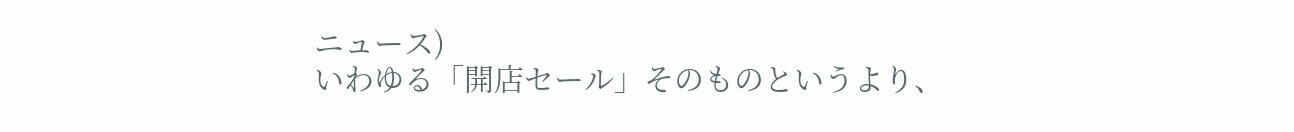ニュース)
いわゆる「開店セール」そのものというより、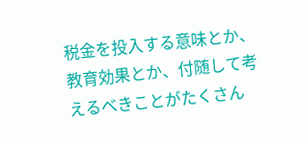税金を投入する意味とか、教育効果とか、付随して考えるべきことがたくさん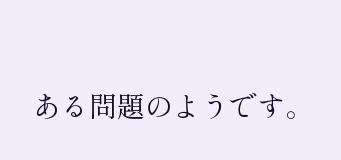ある問題のようです。